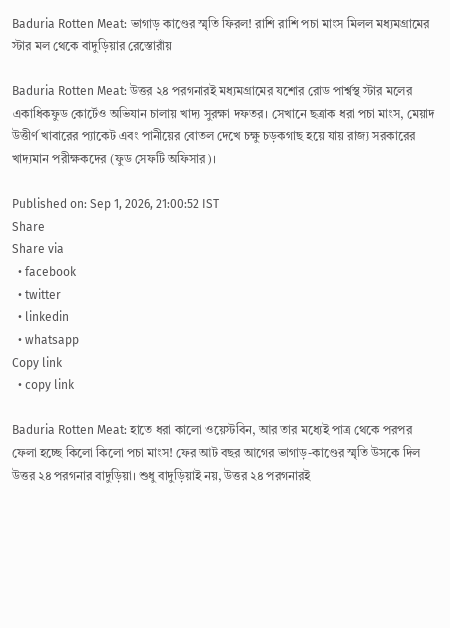Baduria Rotten Meat: ভাগাড় কাণ্ডের স্মৃতি ফিরল! রাশি রাশি পচা মাংস মিলল মধ্যমগ্রামের স্টার মল থেকে বাদুড়িয়ার রেস্তোরাঁয়

Baduria Rotten Meat: উত্তর ২৪ পরগনারই মধ্যমগ্রামের যশোর রোড পার্শ্বস্থ স্টার মলের একাধিকফুড কোর্টেও অভিযান চালায় খাদ্য সুরক্ষা দফতর। সেখানে ছত্রাক ধরা পচা মাংস, মেয়াদ উত্তীর্ণ খাবারের প্যাকেট এবং পানীয়ের বোতল দেখে চক্ষু চড়কগাছ হয়ে যায় রাজ্য সরকারের খাদ্যমান পরীক্ষকদের (ফুড সেফটি অফিসার)।

Published on: Sep 1, 2026, 21:00:52 IST
Share
Share via
  • facebook
  • twitter
  • linkedin
  • whatsapp
Copy link
  • copy link

Baduria Rotten Meat: হাতে ধরা কালো ওয়েস্টবিন, আর তার মধ্যেই পাত্র থেকে পরপর ফেলা হচ্ছে কিলো কিলো পচা মাংস! ফের আট বছর আগের ভাগাড়-কাণ্ডের স্মৃতি উসকে দিল উত্তর ২৪ পরগনার বাদুড়িয়া। শুধু বাদুড়িয়াই নয়, উত্তর ২৪ পরগনারই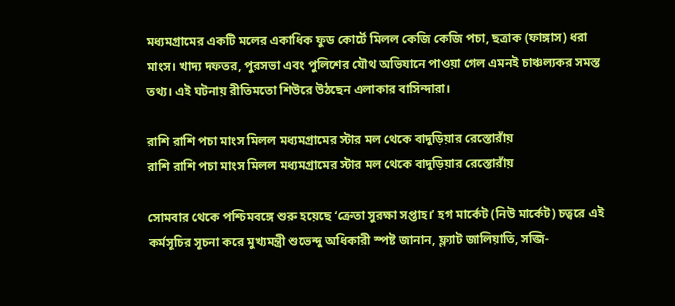মধ্যমগ্রামের একটি মলের একাধিক ফুড কোর্টে মিলল কেজি কেজি পচা, ছত্রাক (ফাঙ্গাস) ধরা মাংস। খাদ্য দফতর, পুরসভা এবং পুলিশের যৌথ অভিযানে পাওয়া গেল এমনই চাঞ্চল্যকর সমস্ত তথ্য। এই ঘটনায় রীতিমতো শিউরে উঠছেন এলাকার বাসিন্দারা।

রাশি রাশি পচা মাংস মিলল মধ্যমগ্রামের স্টার মল থেকে বাদুড়িয়ার রেস্তোরাঁয়
রাশি রাশি পচা মাংস মিলল মধ্যমগ্রামের স্টার মল থেকে বাদুড়িয়ার রেস্তোরাঁয়

সোমবার থেকে পশ্চিমবঙ্গে শুরু হয়েছে ‘ক্রেতা সুরক্ষা সপ্তাহ।’ হগ মার্কেট (নিউ মার্কেট) চত্বরে এই কর্মসূচির সূচনা করে মুখ্যমন্ত্রী শুভেন্দু অধিকারী স্পষ্ট জানান, ফ্ল্যাট জালিয়াতি, সব্জি-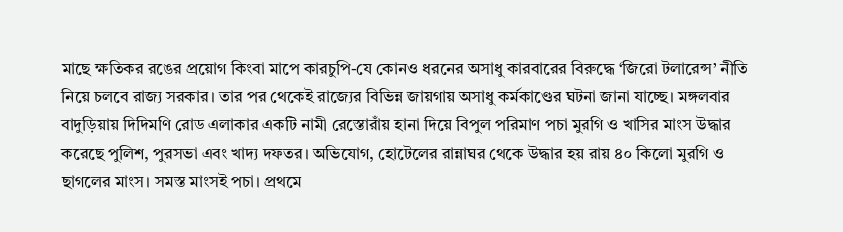মাছে ক্ষতিকর রঙের প্রয়োগ কিংবা মাপে কারচুপি-যে কোনও ধরনের অসাধু কারবারের বিরুদ্ধে ‘জিরো টলারেন্স’ নীতি নিয়ে চলবে রাজ্য সরকার। তার পর থেকেই রাজ্যের বিভিন্ন জায়গায় অসাধু কর্মকাণ্ডের ঘটনা জানা যাচ্ছে। মঙ্গলবার বাদুড়িয়ায় দিদিমণি রোড এলাকার একটি নামী রেস্তোরাঁয় হানা দিয়ে বিপুল পরিমাণ পচা মুরগি ও খাসির মাংস উদ্ধার করেছে পুলিশ, পুরসভা এবং খাদ্য দফতর। অভিযোগ, হোটেলের রান্নাঘর থেকে উদ্ধার হয় রায় ৪০ কিলো মুরগি ও ছাগলের মাংস। সমস্ত মাংসই পচা। প্রথমে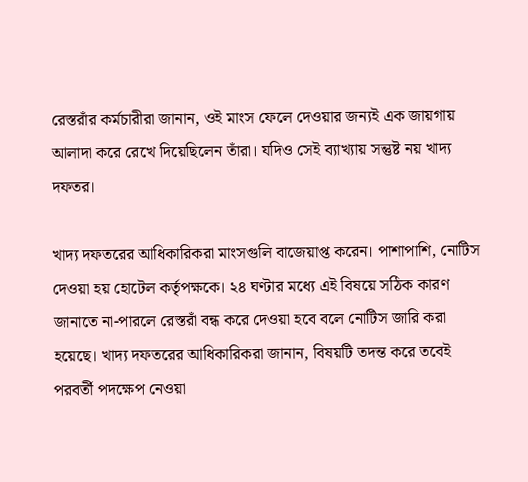রেস্তরাঁর কর্মচারীরা জানান, ওই মাংস ফেলে দেওয়ার জন্যই এক জায়গায় আলাদা করে রেখে দিয়েছিলেন তাঁরা। যদিও সেই ব্যাখ্যায় সন্তুষ্ট নয় খাদ্য দফতর।

খাদ্য দফতরের আধিকারিকরা মাংসগুলি বাজেয়াপ্ত করেন। পাশাপাশি, নোটিস দেওয়া হয় হোটেল কর্তৃপক্ষকে। ২৪ ঘণ্টার মধ্যে এই বিষয়ে সঠিক কারণ জানাতে না-পারলে রেস্তরাঁ বন্ধ করে দেওয়া হবে বলে নোটিস জারি করা হয়েছে। খাদ্য দফতরের আধিকারিকরা জানান, বিষয়টি তদন্ত করে তবেই পরবর্তী পদক্ষেপ নেওয়া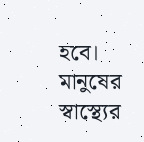হবে। মানুষের স্বাস্থ্যের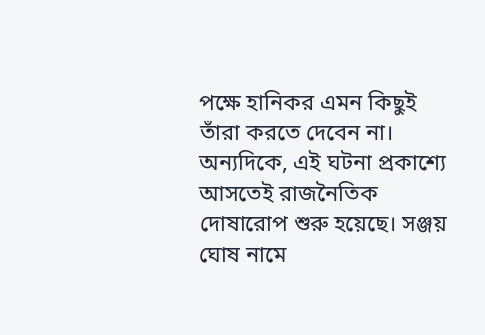পক্ষে হানিকর এমন কিছুই তাঁরা করতে দেবেন না। অন্যদিকে, এই ঘটনা প্রকাশ্যে আসতেই রাজনৈতিক দোষারোপ শুরু হয়েছে। সঞ্জয় ঘোষ নামে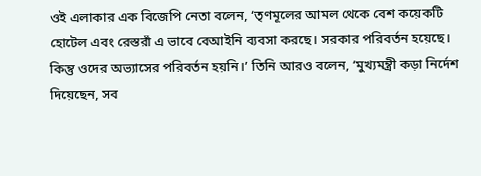ওই এলাকার এক বিজেপি নেতা বলেন, ‘তৃণমূলের আমল থেকে বেশ কয়েকটি হোটেল এবং রেস্তরাঁ এ ভাবে বেআইনি ব্যবসা করছে। সরকার পরিবর্তন হয়েছে। কিন্তু ওদের অভ্যাসের পরিবর্তন হয়নি।’ তিনি আরও বলেন, ‘মুখ্যমন্ত্রী কড়া নির্দেশ দিয়েছেন, সব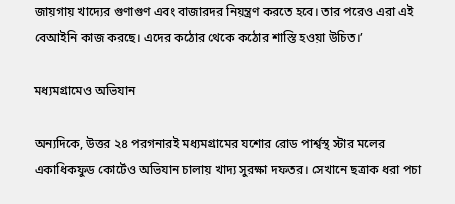জায়গায় খাদ্যের গুণাগুণ এবং বাজারদর নিয়ন্ত্রণ করতে হবে। তার পরেও এরা এই বেআইনি কাজ করছে। এদের কঠোর থেকে কঠোর শাস্তি হওয়া উচিত।’

মধ্যমগ্রামেও অভিযান

অন্যদিকে, উত্তর ২৪ পরগনারই মধ্যমগ্রামের যশোর রোড পার্শ্বস্থ স্টার মলের একাধিকফুড কোর্টেও অভিযান চালায় খাদ্য সুরক্ষা দফতর। সেখানে ছত্রাক ধরা পচা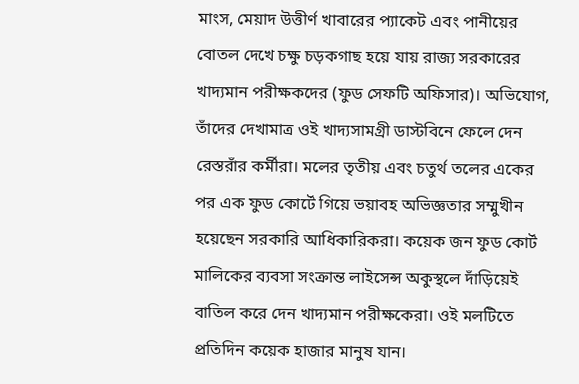মাংস, মেয়াদ উত্তীর্ণ খাবারের প্যাকেট এবং পানীয়ের বোতল দেখে চক্ষু চড়কগাছ হয়ে যায় রাজ্য সরকারের খাদ্যমান পরীক্ষকদের (ফুড সেফটি অফিসার)। অভিযোগ, তাঁদের দেখামাত্র ওই খাদ্যসামগ্রী ডাস্টবিনে ফেলে দেন রেস্তরাঁর কর্মীরা। মলের তৃতীয় এবং চতুর্থ তলের একের পর এক ফুড কোর্টে গিয়ে ভয়াবহ অভিজ্ঞতার সম্মুখীন হয়েছেন সরকারি আধিকারিকরা। কয়েক জন ফুড কোর্ট মালিকের ব্যবসা সংক্রান্ত লাইসেন্স অকুস্থলে দাঁড়িয়েই বাতিল করে দেন খাদ্যমান পরীক্ষকেরা। ওই মলটিতে প্রতিদিন কয়েক হাজার মানুষ যান।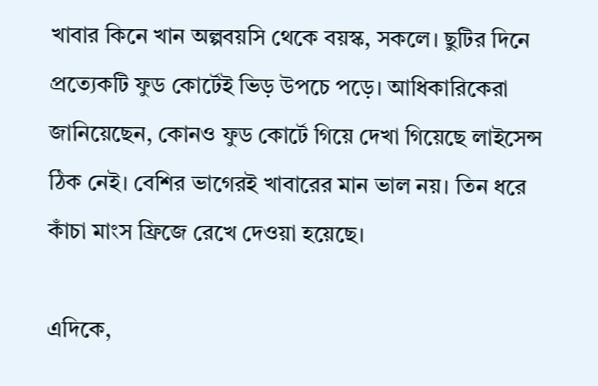খাবার কিনে খান অল্পবয়সি থেকে বয়স্ক, সকলে। ছুটির দিনে প্রত্যেকটি ফুড কোর্টেই ভিড় উপচে পড়ে। আধিকারিকেরা জানিয়েছেন, কোনও ফুড কোর্টে গিয়ে দেখা গিয়েছে লাইসেন্স ঠিক নেই। বেশির ভাগেরই খাবারের মান ভাল নয়। তিন ধরে কাঁচা মাংস ফ্রিজে রেখে দেওয়া হয়েছে।

এদিকে,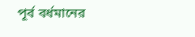পূর্ব বর্ধমানের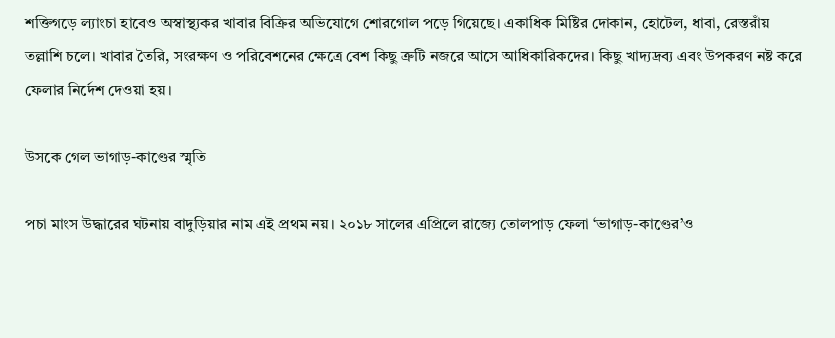শক্তিগড়ে ল্যাংচা হাবেও অস্বাস্থ্যকর খাবার বিক্রির অভিযোগে শোরগোল পড়ে গিয়েছে। একাধিক মিষ্টির দোকান, হোটেল, ধাবা, রেস্তরাঁয় তল্লাশি চলে। খাবার তৈরি, সংরক্ষণ ও পরিবেশনের ক্ষেত্রে বেশ কিছু ত্রুটি নজরে আসে আধিকারিকদের। কিছু খাদ্যদ্রব্য এবং উপকরণ নষ্ট করে ফেলার নির্দেশ দেওয়া হয়।

উসকে গেল ভাগাড়-কাণ্ডের স্মৃতি

পচা মাংস উদ্ধারের ঘটনায় বাদুড়িয়ার নাম এই প্রথম নয়। ২০১৮ সালের এপ্রিলে রাজ্যে তোলপাড় ফেলা ‘ভাগাড়-কাণ্ডের’ও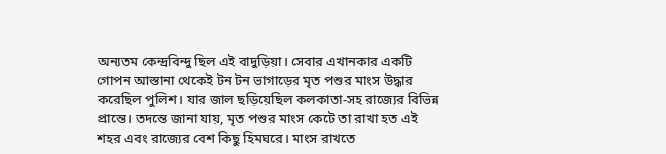অন্যতম কেন্দ্রবিন্দু ছিল এই বাদুড়িয়া। সেবার এখানকার একটি গোপন আস্তানা থেকেই টন টন ভাগাড়ের মৃত পশুর মাংস উদ্ধার করেছিল পুলিশ। যার জাল ছড়িয়েছিল কলকাতা-সহ রাজ্যের বিভিন্ন প্রান্তে। তদন্তে জানা যায়, মৃত পশুর মাংস কেটে তা রাখা হত এই শহর এবং রাজ্যের বেশ কিছু হিমঘরে। মাংস রাখতে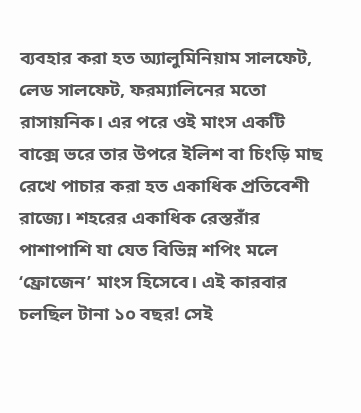ব্যবহার করা হত অ্যালুমিনিয়াম সালফেট, লেড সালফেট, ফরম্যালিনের মতো রাসায়নিক। এর পরে ওই মাংস একটি বাক্সে ভরে তার উপরে ইলিশ বা চিংড়ি মাছ রেখে পাচার করা হত একাধিক প্রতিবেশী রাজ্যে। শহরের একাধিক রেস্তরাঁর পাশাপাশি যা যেত বিভিন্ন শপিং মলে ‘ফ্রোজেন’ মাংস হিসেবে। এই কারবার চলছিল টানা ১০ বছর! সেই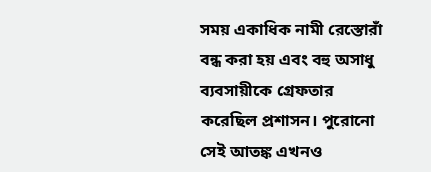সময় একাধিক নামী রেস্তোরাঁ বন্ধ করা হয় এবং বহু অসাধু ব্যবসায়ীকে গ্রেফতার করেছিল প্রশাসন। পুরোনো সেই আতঙ্ক এখনও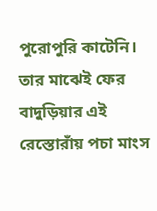পুরোপুরি কাটেনি। তার মাঝেই ফের বাদুড়িয়ার এই রেস্তোরাঁয় পচা মাংস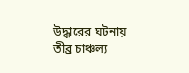উদ্ধারের ঘটনায় তীব্র চাঞ্চল্য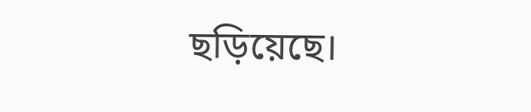ছড়িয়েছে।